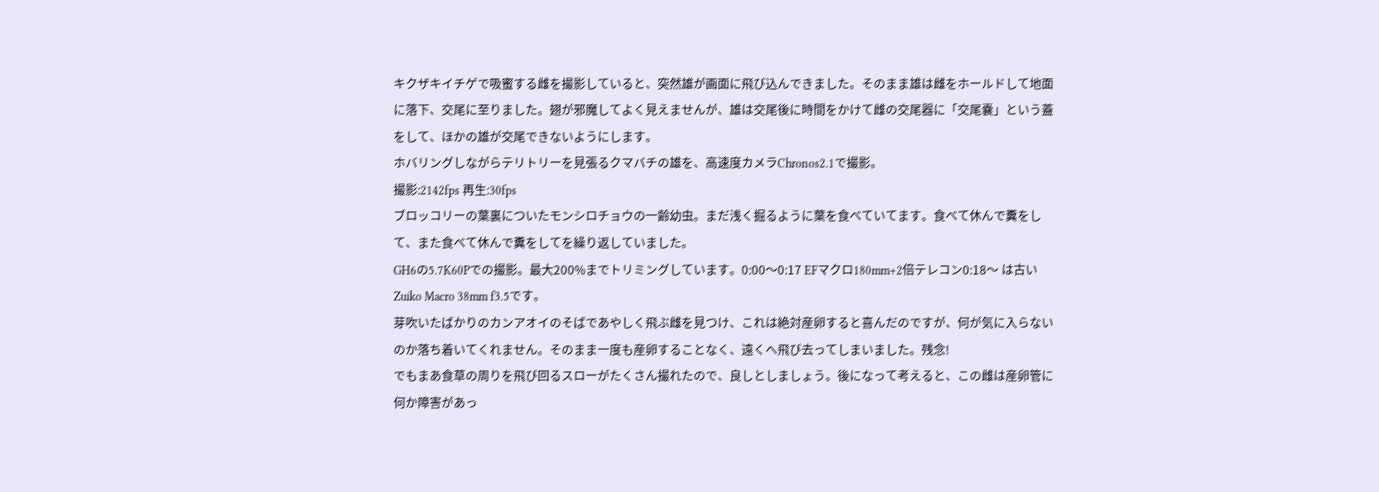キクザキイチゲで吸蜜する雌を撮影していると、突然雄が画面に飛び込んできました。そのまま雄は雌をホールドして地面に落下、交尾に至りました。翅が邪魔してよく見えませんが、雄は交尾後に時間をかけて雌の交尾器に「交尾嚢」という蓋をして、ほかの雄が交尾できないようにします。
ホバリングしながらテリトリーを見張るクマバチの雄を、高速度カメラChronos2.1で撮影。
撮影:2142fps 再生:30fps
ブロッコリーの葉裏についたモンシロチョウの一齢幼虫。まだ浅く掘るように葉を食べていてます。食べて休んで糞をして、また食べて休んで糞をしてを繰り返していました。
GH6の5.7K60Pでの撮影。最大200%までトリミングしています。0:00〜0:17 EFマクロ180mm+2倍テレコン0:18〜 は古いZuiko Macro 38mm f3.5です。
芽吹いたばかりのカンアオイのそばであやしく飛ぶ雌を見つけ、これは絶対産卵すると喜んだのですが、何が気に入らないのか落ち着いてくれません。そのまま一度も産卵することなく、遠くへ飛び去ってしまいました。残念!
でもまあ食草の周りを飛び回るスローがたくさん撮れたので、良しとしましょう。後になって考えると、この雌は産卵管に何か障害があっ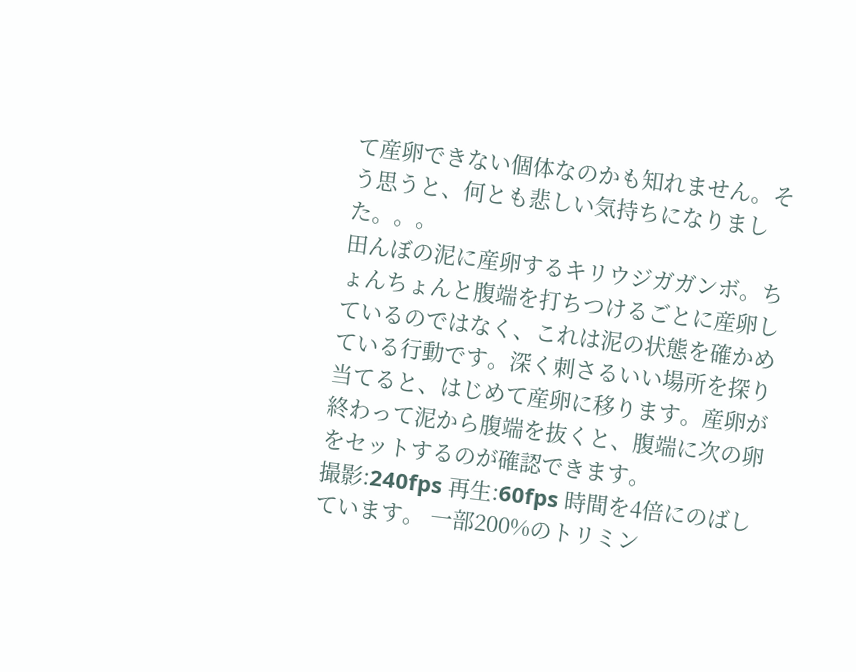て産卵できない個体なのかも知れません。そう思うと、何とも悲しい気持ちになりました。。。
田んぼの泥に産卵するキリウジガガンボ。ちょんちょんと腹端を打ちつけるごとに産卵しているのではなく、これは泥の状態を確かめている行動です。深く刺さるいい場所を探り当てると、はじめて産卵に移ります。産卵が終わって泥から腹端を抜くと、腹端に次の卵をセットするのが確認できます。
撮影:240fps 再生:60fps 時間を4倍にのばしています。 一部200%のトリミン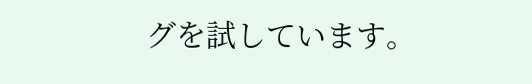グを試しています。